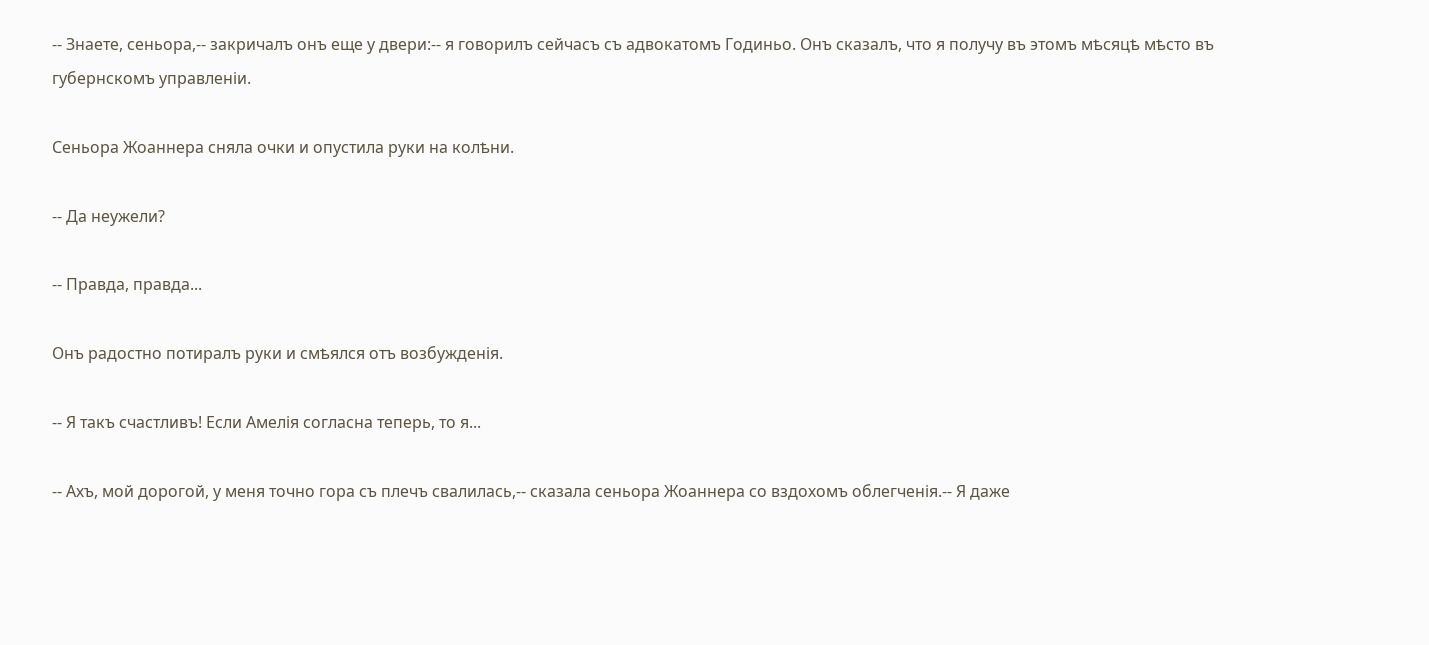-- Знаете, сеньора,-- закричалъ онъ еще у двери:-- я говорилъ сейчасъ съ адвокатомъ Годиньо. Онъ сказалъ, что я получу въ этомъ мѣсяцѣ мѣсто въ губернскомъ управленіи.

Сеньора Жоаннера сняла очки и опустила руки на колѣни.

-- Да неужели?

-- Правда, правда...

Онъ радостно потиралъ руки и смѣялся отъ возбужденія.

-- Я такъ счастливъ! Если Амелія согласна теперь, то я...

-- Ахъ, мой дорогой, у меня точно гора съ плечъ свалилась,-- сказала сеньора Жоаннера со вздохомъ облегченія.-- Я даже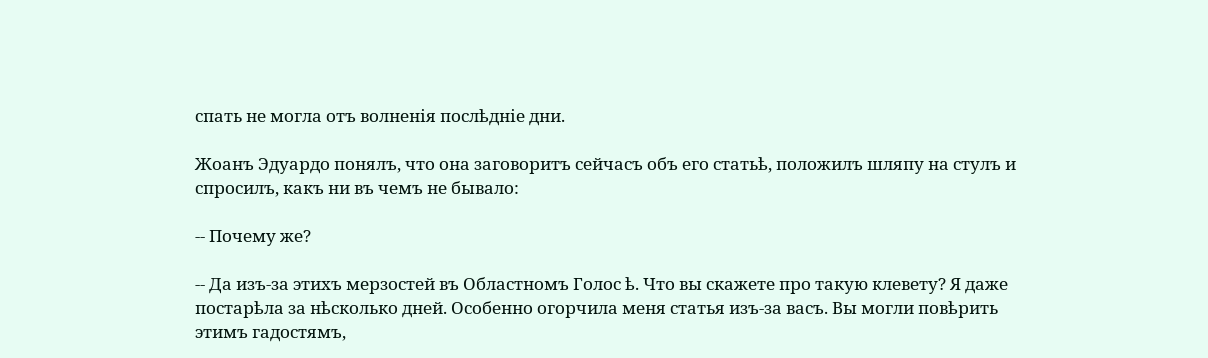спать не могла отъ волненія послѣдніе дни.

Жоанъ Эдуардо понялъ, что она заговоритъ сейчасъ объ его статьѣ, положилъ шляпу на стулъ и спросилъ, какъ ни въ чемъ не бывало:

-- Почему же?

-- Да изъ-за этихъ мерзостей въ Областномъ Голос ѣ. Что вы скажете про такую клевету? Я даже постарѣла за нѣсколько дней. Особенно огорчила меня статья изъ-за васъ. Вы могли повѣрить этимъ гадостямъ,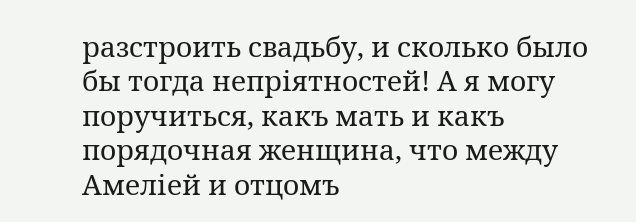разстроить свадьбу, и сколько было бы тогда непріятностей! А я могу поручиться, какъ мать и какъ порядочная женщина, что между Амеліей и отцомъ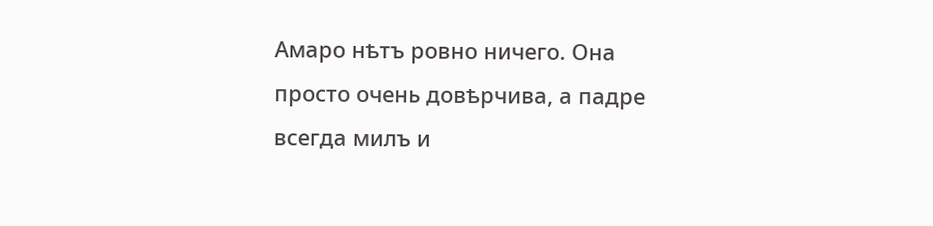Амаро нѣтъ ровно ничего. Она просто очень довѣрчива, а падре всегда милъ и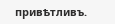привѣтливъ.